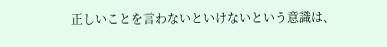正しいことを言わないといけないという意識は、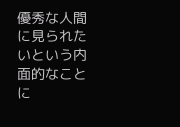優秀な人間に見られたいという内面的なことに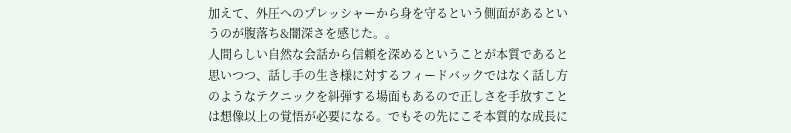加えて、外圧へのプレッシャーから身を守るという側面があるというのが腹落ち&闇深さを感じた。。
人間らしい自然な会話から信頼を深めるということが本質であると思いつつ、話し手の生き様に対するフィードバックではなく話し方のようなテクニックを糾弾する場面もあるので正しさを手放すことは想像以上の覚悟が必要になる。でもその先にこそ本質的な成長に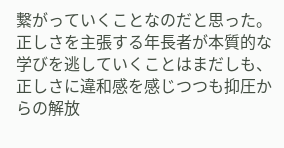繋がっていくことなのだと思った。
正しさを主張する年長者が本質的な学びを逃していくことはまだしも、正しさに違和感を感じつつも抑圧からの解放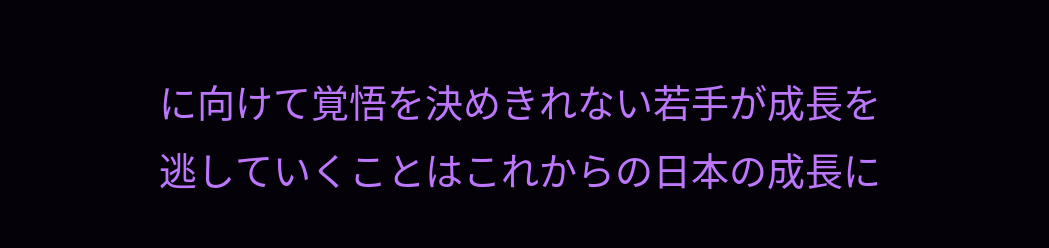に向けて覚悟を決めきれない若手が成長を逃していくことはこれからの日本の成長に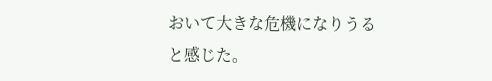おいて大きな危機になりうると感じた。